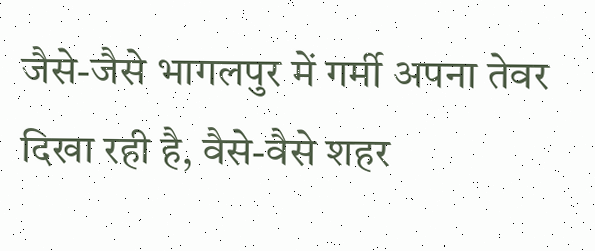जैसे-जैसे भागलपुर में गर्मी अपना तेवर दिखा रही है, वैसे-वैसे शहर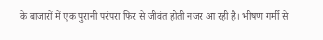के बाजारों में एक पुरानी परंपरा फिर से जीवंत होती नजर आ रही है। भीषण गर्मी से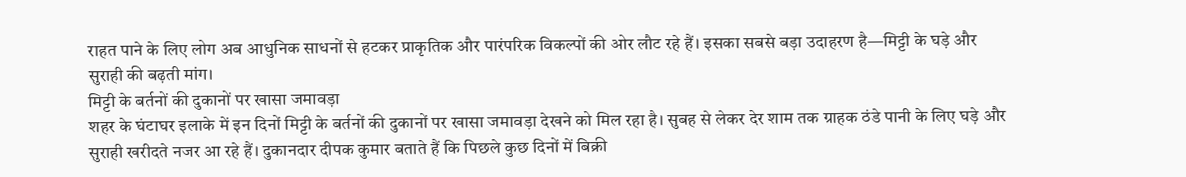राहत पाने के लिए लोग अब आधुनिक साधनों से हटकर प्राकृतिक और पारंपरिक विकल्पों की ओर लौट रहे हैं। इसका सबसे बड़ा उदाहरण है—मिट्टी के घड़े और सुराही की बढ़ती मांग।
मिट्टी के बर्तनों की दुकानों पर खासा जमावड़ा
शहर के घंटाघर इलाके में इन दिनों मिट्टी के बर्तनों की दुकानों पर खासा जमावड़ा देखने को मिल रहा है। सुबह से लेकर देर शाम तक ग्राहक ठंडे पानी के लिए घड़े और सुराही खरीदते नजर आ रहे हैं। दुकानदार दीपक कुमार बताते हैं कि पिछले कुछ दिनों में बिक्री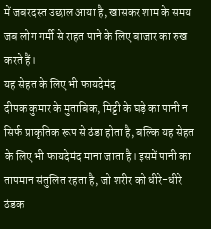में जबरदस्त उछाल आया है, खासकर शाम के समय जब लोग गर्मी से राहत पाने के लिए बाजार का रुख करते हैं।
यह सेहत के लिए भी फायदेमंद
दीपक कुमार के मुताबिक, मिट्टी के घड़े का पानी न सिर्फ प्राकृतिक रूप से ठंडा होता है, बल्कि यह सेहत के लिए भी फायदेमंद माना जाता है। इसमें पानी का तापमान संतुलित रहता है, जो शरीर को धीरे-धीरे ठंडक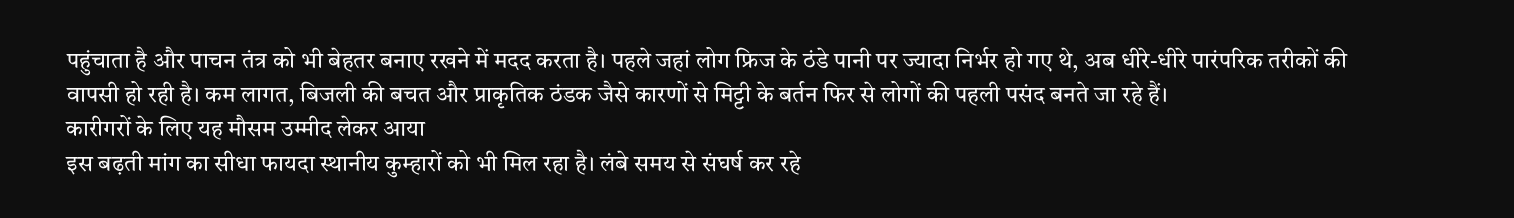पहुंचाता है और पाचन तंत्र को भी बेहतर बनाए रखने में मदद करता है। पहले जहां लोग फ्रिज के ठंडे पानी पर ज्यादा निर्भर हो गए थे, अब धीरे-धीरे पारंपरिक तरीकों की वापसी हो रही है। कम लागत, बिजली की बचत और प्राकृतिक ठंडक जैसे कारणों से मिट्टी के बर्तन फिर से लोगों की पहली पसंद बनते जा रहे हैं।
कारीगरों के लिए यह मौसम उम्मीद लेकर आया
इस बढ़ती मांग का सीधा फायदा स्थानीय कुम्हारों को भी मिल रहा है। लंबे समय से संघर्ष कर रहे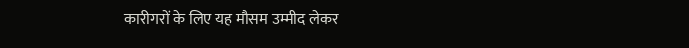कारीगरों के लिए यह मौसम उम्मीद लेकर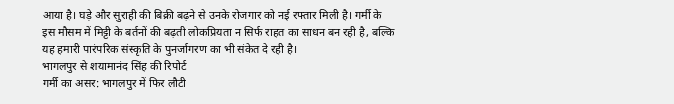आया है। घड़े और सुराही की बिक्री बढ़ने से उनके रोजगार को नई रफ्तार मिली है। गर्मी के इस मौसम में मिट्टी के बर्तनों की बढ़ती लोकप्रियता न सिर्फ राहत का साधन बन रही है, बल्कि यह हमारी पारंपरिक संस्कृति के पुनर्जागरण का भी संकेत दे रही है।
भागलपुर से शयामानंद सिंह की रिपोर्ट
गर्मी का असर: भागलपुर में फिर लौटी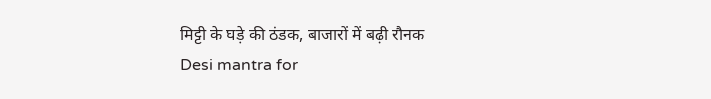मिट्टी के घड़े की ठंडक, बाजारों में बढ़ी रौनक
Desi mantra for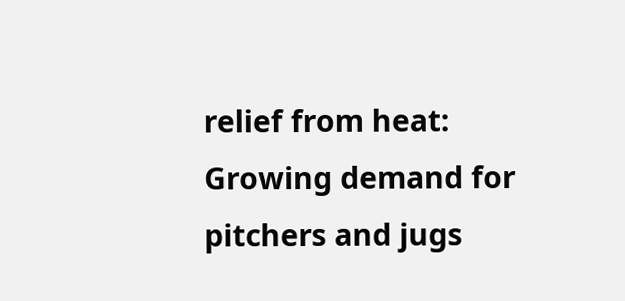relief from heat: Growing demand for pitchers and jugs